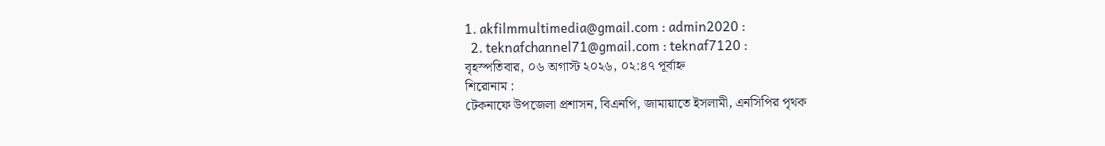1. akfilmmultimedia@gmail.com : admin2020 :
  2. teknafchannel71@gmail.com : teknaf7120 :
বৃহস্পতিবার, ০৬ অগাস্ট ২০২৬, ০২:৪৭ পূর্বাহ্ন
শিরোনাম :
টেকনাফে উপজেলা প্রশাসন, বিএনপি, জামায়াতে ইসলামী, এনসিপির পৃথক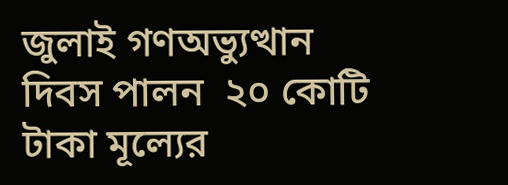জুলাই গণঅভ্যুত্থান দিবস পালন  ২০ কোটি টাকা মূল্যের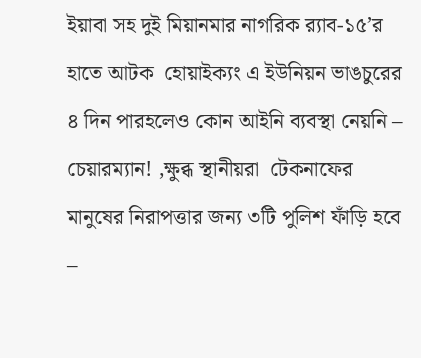ইয়াবা সহ দুই মিয়ানমার নাগরিক র‍্যাব-১৫’র হাতে আটক  হোয়াইক্যং এ ইউনিয়ন ভাঙচুরের ৪ দিন পারহলেও কোন আইনি ব্যবস্থা নেয়নি – চেয়ারম্যান! ,ক্ষুব্ধ স্থানীয়রা  টেকনাফের মানুষের নিরাপত্তার জন্য ৩টি পুলিশ ফাঁড়ি হবে –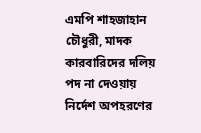এমপি শাহজাহান চৌধুরী, মাদক কারবারিদের দলিয় পদ না দেওয়ায় নির্দেশ অপহরণের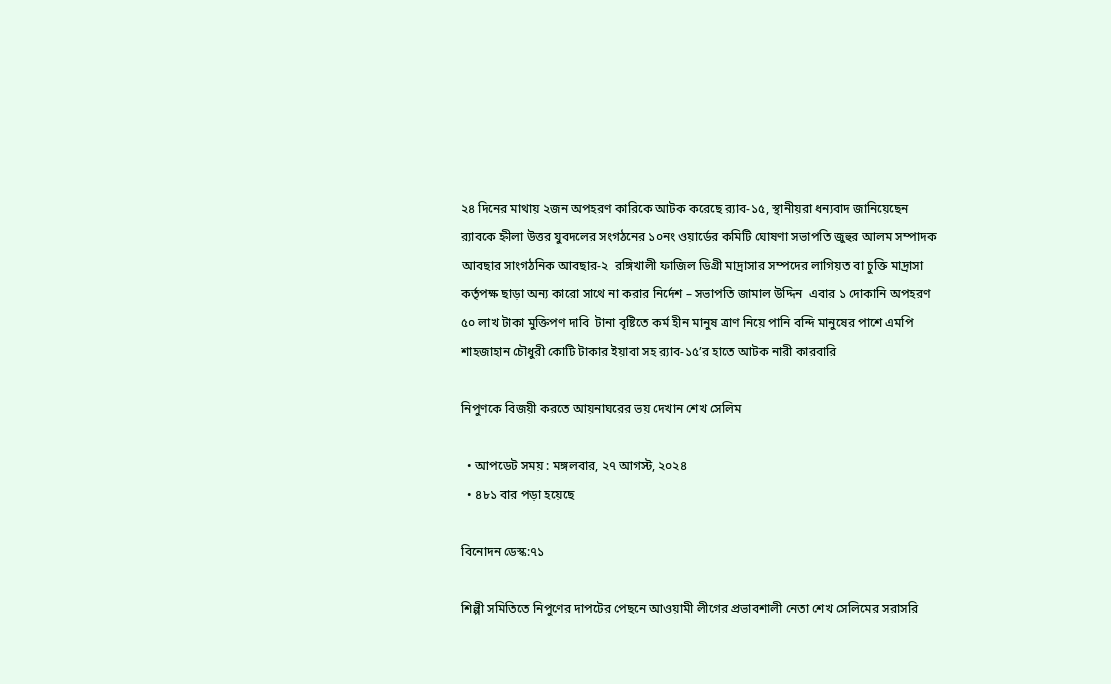২৪ দিনের মাথায় ২জন অপহরণ কারিকে আটক করেছে র‍্যাব-১৫, স্থানীয়রা ধন্যবাদ জানিয়েছেন র‍্যাবকে হ্নীলা উত্তর যুবদলের সংগঠনের ১০নং ওয়ার্ডের কমিটি ঘোষণা সভাপতি জুহুর আলম সম্পাদক আবছার সাংগঠনিক আবছার-২  রঙ্গিখালী ফাজিল ডিগ্রী মাদ্রাসার সম্পদের লাগিয়ত বা চুক্তি মাদ্রাসা কর্তৃপক্ষ ছাড়া অন্য কারো সাথে না করার নির্দেশ – সভাপতি জামাল উদ্দিন  এবার ১ দোকানি অপহরণ ৫০ লাখ টাকা মুক্তিপণ দাবি  টানা বৃষ্টিতে কর্ম হীন মানুষ ত্রাণ নিয়ে পানি বন্দি মানুষের পাশে এমপি শাহজাহান চৌধুরী কোটি টাকার ইয়াবা সহ র‍্যাব-১৫’র হাতে আটক নারী কারবারি

নিপুণকে বিজয়ী করতে আয়নাঘরের ভয় দেখান শেখ সেলিম

  • আপডেট সময় : মঙ্গলবার, ২৭ আগস্ট, ২০২৪
  • ৪৮১ বার পড়া হয়েছে

বিনোদন ডেস্ক:৭১

শিল্পী সমিতিতে নিপুণের দাপটের পেছনে আওয়ামী লীগের প্রভাবশালী নেতা শেখ সেলিমের সরাসরি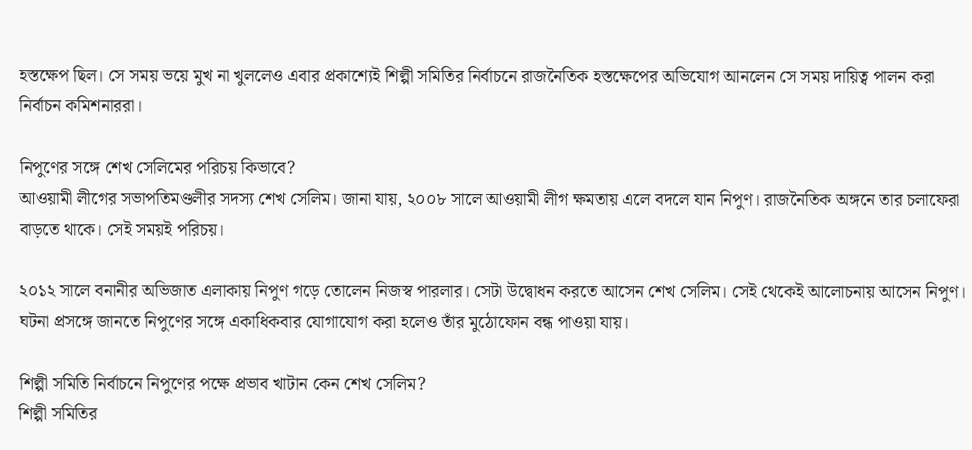হস্তক্ষেপ ছিল। সে সময় ভয়ে মুখ না খুললেও এবার প্রকাশ্যেই শিল্পী সমিতির নির্বাচনে রাজনৈতিক হস্তক্ষেপের অভিযোগ আনলেন সে সময় দায়িত্ব পালন করা নির্বাচন কমিশনাররা।

নিপুণের সঙ্গে শেখ সেলিমের পরিচয় কিভাবে?
আওয়ামী লীগের সভাপতিমণ্ডলীর সদস্য শেখ সেলিম। জানা যায়, ২০০৮ সালে আওয়ামী লীগ ক্ষমতায় এলে বদলে যান নিপুণ। রাজনৈতিক অঙ্গনে তার চলাফেরা বাড়তে থাকে। সেই সময়ই পরিচয়।

২০১২ সালে বনানীর অভিজাত এলাকায় নিপুণ গড়ে তোলেন নিজস্ব পারলার। সেটা উদ্বোধন করতে আসেন শেখ সেলিম। সেই থেকেই আলোচনায় আসেন নিপুণ। ঘটনা প্রসঙ্গে জানতে নিপুণের সঙ্গে একাধিকবার যোগাযোগ করা হলেও তাঁর মুঠোফোন বন্ধ পাওয়া যায়।

শিল্পী সমিতি নির্বাচনে নিপুণের পক্ষে প্রভাব খাটান কেন শেখ সেলিম?
শিল্পী সমিতির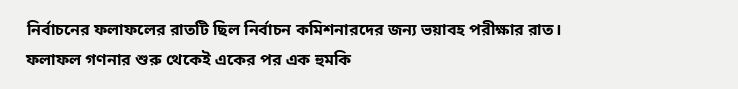নির্বাচনের ফলাফলের রাতটি ছিল নির্বাচন কমিশনারদের জন্য ভয়াবহ পরীক্ষার রাত। ফলাফল গণনার শুরু থেকেই একের পর এক হুমকি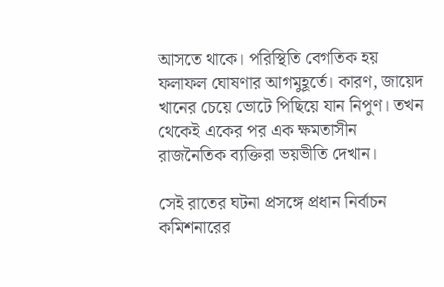আসতে থাকে। পরিস্থিতি বেগতিক হয় ফলাফল ঘোষণার আগমুহূর্তে। কারণ, জায়েদ খানের চেয়ে ভোটে পিছিয়ে যান নিপুণ। তখন থেকেই একের পর এক ক্ষমতাসীন রাজনৈতিক ব্যক্তিরা ভয়ভীতি দেখান।

সেই রাতের ঘটনা প্রসঙ্গে প্রধান নির্বাচন কমিশনারের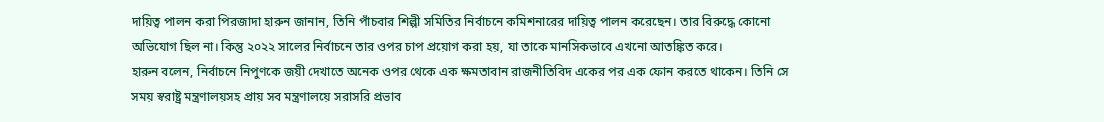দায়িত্ব পালন করা পিরজাদা হারুন জানান, তিনি পাঁচবার শিল্পী সমিতির নির্বাচনে কমিশনারের দায়িত্ব পালন করেছেন। তার বিরুদ্ধে কোনো অভিযোগ ছিল না। কিন্তু ২০২২ সালের নির্বাচনে তার ওপর চাপ প্রয়োগ করা হয়, যা তাকে মানসিকভাবে এখনো আতঙ্কিত করে।
হারুন বলেন, নির্বাচনে নিপুণকে জয়ী দেখাতে অনেক ওপর থেকে এক ক্ষমতাবান রাজনীতিবিদ একের পর এক ফোন করতে থাকেন। তিনি সে সময় স্বরাষ্ট্র মন্ত্রণালয়সহ প্রায় সব মন্ত্রণালয়ে সরাসরি প্রভাব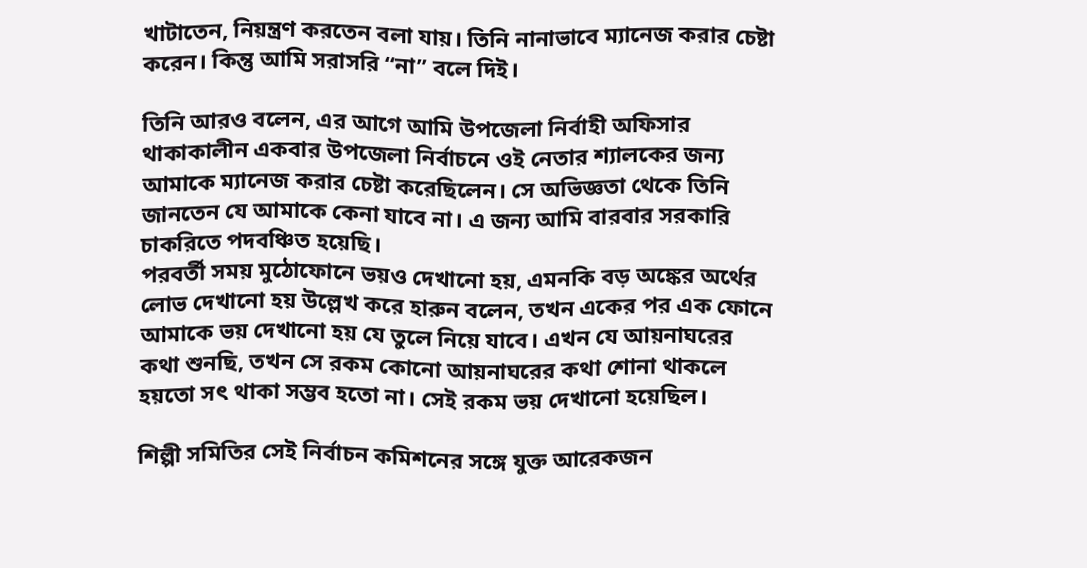খাটাতেন, নিয়ন্ত্রণ করতেন বলা যায়। তিনি নানাভাবে ম্যানেজ করার চেষ্টা করেন। কিন্তু আমি সরাসরি “না” বলে দিই।

তিনি আরও বলেন, এর আগে আমি উপজেলা নির্বাহী অফিসার থাকাকালীন একবার উপজেলা নির্বাচনে ওই নেতার শ্যালকের জন্য আমাকে ম্যানেজ করার চেষ্টা করেছিলেন। সে অভিজ্ঞতা থেকে তিনি জানতেন যে আমাকে কেনা যাবে না। এ জন্য আমি বারবার সরকারি চাকরিতে পদবঞ্চিত হয়েছি।
পরবর্তী সময় মুঠোফোনে ভয়ও দেখানো হয়, এমনকি বড় অঙ্কের অর্থের লোভ দেখানো হয় উল্লেখ করে হারুন বলেন, তখন একের পর এক ফোনে আমাকে ভয় দেখানো হয় যে তুলে নিয়ে যাবে। এখন যে আয়নাঘরের কথা শুনছি, তখন সে রকম কোনো আয়নাঘরের কথা শোনা থাকলে হয়তো সৎ থাকা সম্ভব হতো না। সেই রকম ভয় দেখানো হয়েছিল।

শিল্পী সমিতির সেই নির্বাচন কমিশনের সঙ্গে যুক্ত আরেকজন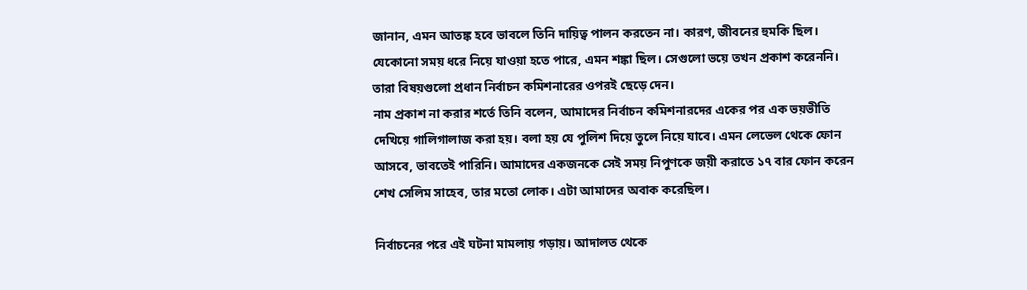জানান, এমন আতঙ্ক হবে ভাবলে তিনি দায়িত্ব পালন করতেন না। কারণ, জীবনের হুমকি ছিল। যেকোনো সময় ধরে নিয়ে যাওয়া হতে পারে, এমন শঙ্কা ছিল। সেগুলো ভয়ে তখন প্রকাশ করেননি। তারা বিষয়গুলো প্রধান নির্বাচন কমিশনারের ওপরই ছেড়ে দেন।
নাম প্রকাশ না করার শর্তে তিনি বলেন, আমাদের নির্বাচন কমিশনারদের একের পর এক ভয়ভীতি দেখিয়ে গালিগালাজ করা হয়। বলা হয় যে পুলিশ দিয়ে তুলে নিয়ে যাবে। এমন লেভেল থেকে ফোন আসবে, ভাবতেই পারিনি। আমাদের একজনকে সেই সময় নিপুণকে জয়ী করাতে ১৭ বার ফোন করেন শেখ সেলিম সাহেব, তার মতো লোক। এটা আমাদের অবাক করেছিল।

নির্বাচনের পরে এই ঘটনা মামলায় গড়ায়। আদালত থেকে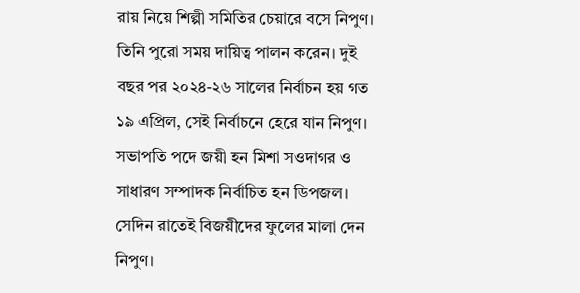রায় নিয়ে শিল্পী সমিতির চেয়ারে বসে নিপুণ। তিনি পুরো সময় দায়িত্ব পালন করেন। দুই বছর পর ২০২৪-২৬ সালের নির্বাচন হয় গত ১৯ এপ্রিল, সেই নির্বাচনে হেরে যান নিপুণ। সভাপতি পদে জয়ী হন মিশা সওদাগর ও সাধারণ সম্পাদক নির্বাচিত হন ডিপজল। সেদিন রাতেই বিজয়ীদের ফুলের মালা দেন নিপুণ।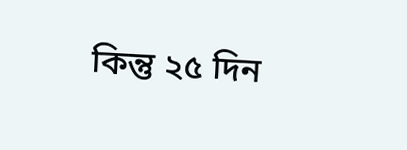কিন্তু ২৫ দিন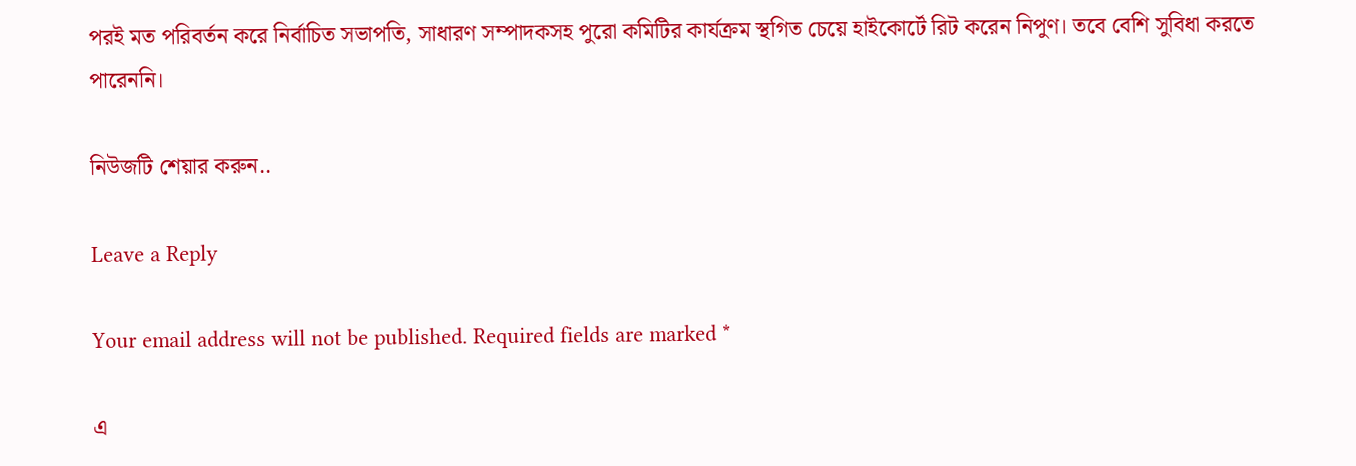পরই মত পরিবর্তন করে নির্বাচিত সভাপতি, সাধারণ সম্পাদকসহ পুরো কমিটির কার্যক্রম স্থগিত চেয়ে হাইকোর্টে রিট করেন নিপুণ। তবে বেশি সুবিধা করতে পারেননি।

নিউজটি শেয়ার করুন..

Leave a Reply

Your email address will not be published. Required fields are marked *

এ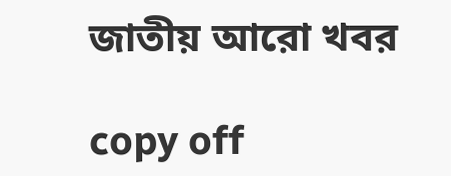জাতীয় আরো খবর

copy off